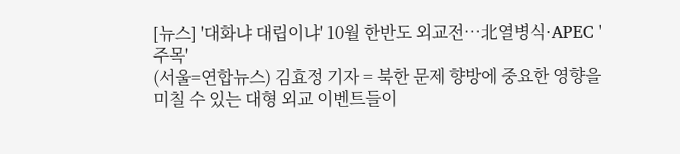[뉴스] '대화냐 대립이냐' 10월 한반도 외교전…北열병식·APEC '주목'
(서울=연합뉴스) 김효정 기자 = 북한 문제 향방에 중요한 영향을 미칠 수 있는 대형 외교 이벤트들이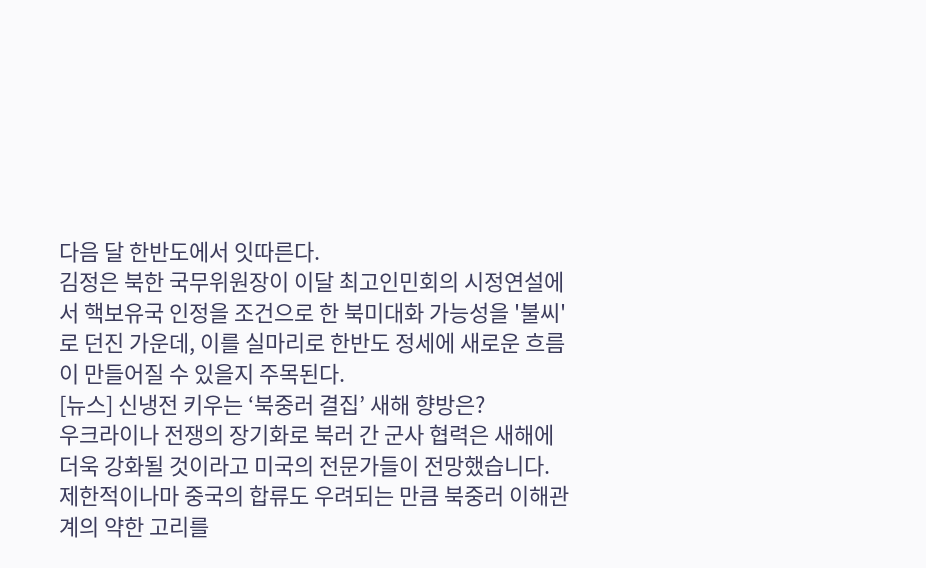다음 달 한반도에서 잇따른다.
김정은 북한 국무위원장이 이달 최고인민회의 시정연설에서 핵보유국 인정을 조건으로 한 북미대화 가능성을 '불씨'로 던진 가운데, 이를 실마리로 한반도 정세에 새로운 흐름이 만들어질 수 있을지 주목된다.
[뉴스] 신냉전 키우는 ‘북중러 결집’ 새해 향방은?
우크라이나 전쟁의 장기화로 북러 간 군사 협력은 새해에 더욱 강화될 것이라고 미국의 전문가들이 전망했습니다. 제한적이나마 중국의 합류도 우려되는 만큼 북중러 이해관계의 약한 고리를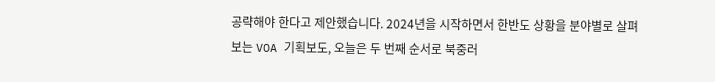공략해야 한다고 제안했습니다. 2024년을 시작하면서 한반도 상황을 분야별로 살펴보는 VOA 기획보도, 오늘은 두 번째 순서로 북중러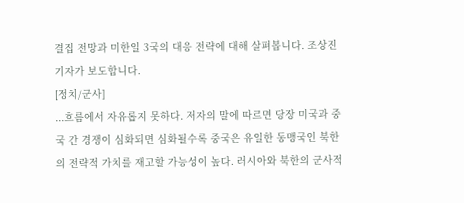결집 전망과 미한일 3국의 대응 전략에 대해 살펴봅니다. 조상진 기자가 보도합니다.
[정치/군사]
...흐름에서 자유롭지 못하다. 저자의 말에 따르면 당장 미국과 중국 간 경쟁이 심화되면 심화될수록 중국은 유일한 동맹국인 북한의 전략적 가치를 재고할 가능성이 높다. 러시아와 북한의 군사적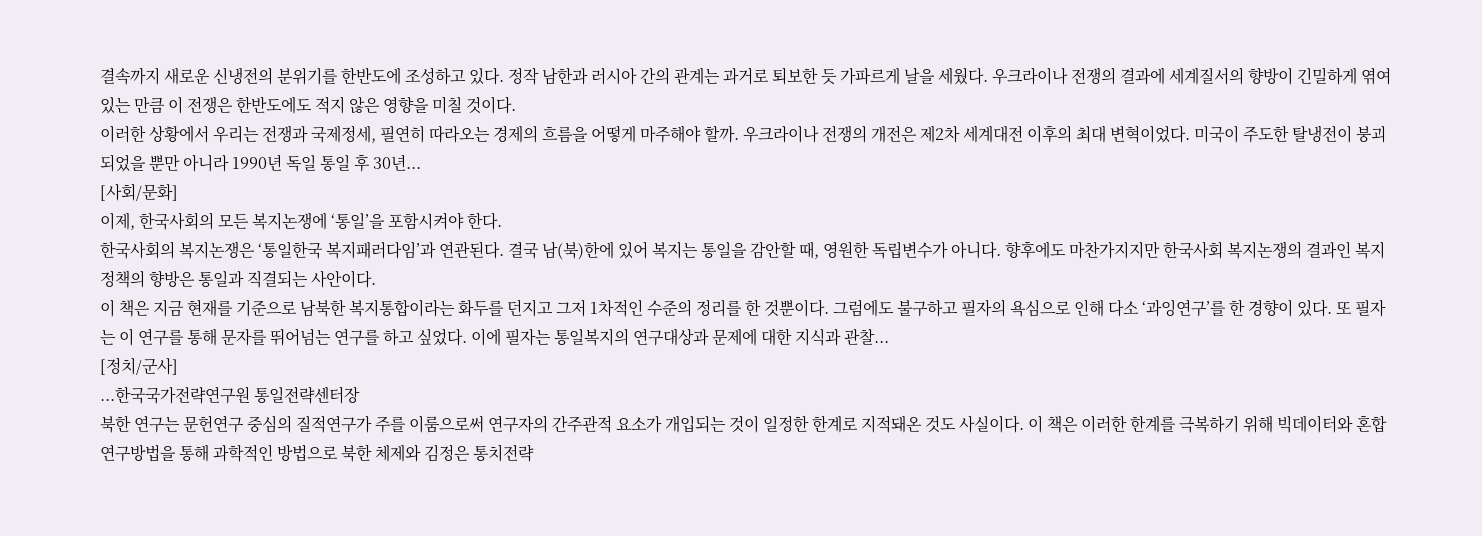결속까지 새로운 신냉전의 분위기를 한반도에 조성하고 있다. 정작 남한과 러시아 간의 관계는 과거로 퇴보한 듯 가파르게 날을 세웠다. 우크라이나 전쟁의 결과에 세계질서의 향방이 긴밀하게 엮여 있는 만큼 이 전쟁은 한반도에도 적지 않은 영향을 미칠 것이다.
이러한 상황에서 우리는 전쟁과 국제정세, 필연히 따라오는 경제의 흐름을 어떻게 마주해야 할까. 우크라이나 전쟁의 개전은 제2차 세계대전 이후의 최대 변혁이었다. 미국이 주도한 탈냉전이 붕괴되었을 뿐만 아니라 1990년 독일 통일 후 30년...
[사회/문화]
이제, 한국사회의 모든 복지논쟁에 ‘통일’을 포함시켜야 한다.
한국사회의 복지논쟁은 ‘통일한국 복지패러다임’과 연관된다. 결국 남(북)한에 있어 복지는 통일을 감안할 때, 영원한 독립변수가 아니다. 향후에도 마찬가지지만 한국사회 복지논쟁의 결과인 복지정책의 향방은 통일과 직결되는 사안이다.
이 책은 지금 현재를 기준으로 남북한 복지통합이라는 화두를 던지고 그저 1차적인 수준의 정리를 한 것뿐이다. 그럼에도 불구하고 필자의 욕심으로 인해 다소 ‘과잉연구’를 한 경향이 있다. 또 필자는 이 연구를 통해 문자를 뛰어넘는 연구를 하고 싶었다. 이에 필자는 통일복지의 연구대상과 문제에 대한 지식과 관찰...
[정치/군사]
...한국국가전략연구원 통일전략센터장
북한 연구는 문헌연구 중심의 질적연구가 주를 이룸으로써 연구자의 간주관적 요소가 개입되는 것이 일정한 한계로 지적돼온 것도 사실이다. 이 책은 이러한 한계를 극복하기 위해 빅데이터와 혼합 연구방법을 통해 과학적인 방법으로 북한 체제와 김정은 통치전략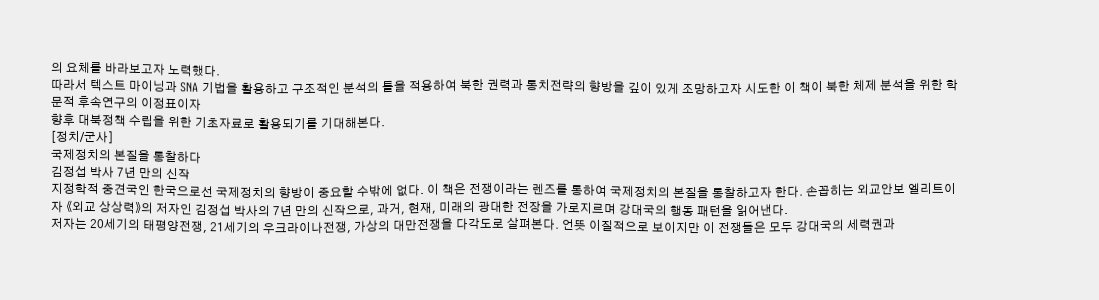의 요체를 바라보고자 노력했다.
따라서 텍스트 마이닝과 SNA 기법을 활용하고 구조적인 분석의 틀을 적용하여 북한 권력과 통치전략의 향방을 깊이 있게 조망하고자 시도한 이 책이 북한 체제 분석을 위한 학문적 후속연구의 이정표이자
향후 대북정책 수립을 위한 기초자료로 활용되기를 기대해본다.
[정치/군사]
국제정치의 본질을 통찰하다
김정섭 박사 7년 만의 신작
지정학적 중견국인 한국으로선 국제정치의 향방이 중요할 수밖에 없다. 이 책은 전쟁이라는 렌즈를 통하여 국제정치의 본질을 통찰하고자 한다. 손꼽히는 외교안보 엘리트이자 《외교 상상력》의 저자인 김정섭 박사의 7년 만의 신작으로, 과거, 현재, 미래의 광대한 전장을 가로지르며 강대국의 행동 패턴을 읽어낸다.
저자는 20세기의 태평양전쟁, 21세기의 우크라이나전쟁, 가상의 대만전쟁을 다각도로 살펴본다. 언뜻 이질적으로 보이지만 이 전쟁들은 모두 강대국의 세력권과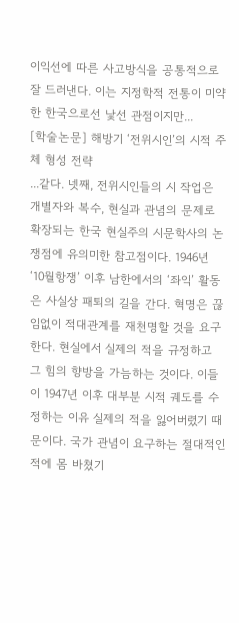이익선에 따른 사고방식을 공통적으로 잘 드러낸다. 이는 지정학적 전통이 미약한 한국으로선 낯선 관점이지만...
[학술논문] 해방기 ‘전위시인’의 시적 주체 형성 전략
...같다. 넷째, 전위시인들의 시 작업은 개별자와 복수, 현실과 관념의 문제로 확장되는 한국 현실주의 시문학사의 논쟁점에 유의미한 참고점이다. 1946년 ‘10월항쟁’ 이후 남한에서의 ‘좌익’ 활동은 사실상 패퇴의 길을 간다. 혁명은 끊임없이 적대관계를 재천명할 것을 요구한다. 현실에서 실제의 적을 규정하고 그 힘의 향방을 가늠하는 것이다. 이들이 1947년 이후 대부분 시적 궤도를 수정하는 이유 실제의 적을 잃어버렸기 때문이다. 국가 관념이 요구하는 절대적인 적에 몸 바쳤기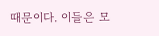때문이다. 이들은 모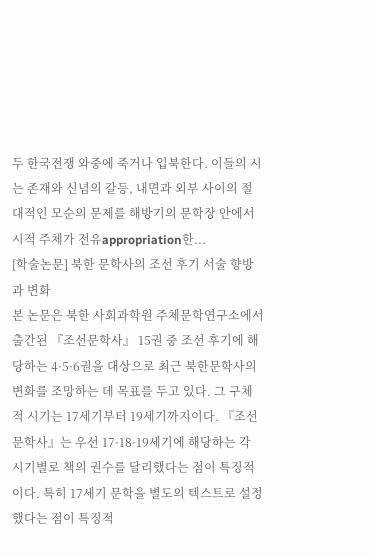두 한국전쟁 와중에 죽거나 입북한다. 이들의 시는 존재와 신념의 갈등, 내면과 외부 사이의 절대적인 모순의 문제를 해방기의 문학장 안에서 시적 주체가 전유appropriation한...
[학술논문] 북한 문학사의 조선 후기 서술 향방과 변화
본 논문은 북한 사회과학원 주체문학연구소에서 출간된 『조선문학사』 15권 중 조선 후기에 해당하는 4·5·6권을 대상으로 최근 북한문학사의 변화를 조망하는 데 목표를 두고 있다. 그 구체적 시기는 17세기부터 19세기까지이다. 『조선문학사』는 우선 17·18·19세기에 해당하는 각 시기별로 책의 권수를 달리했다는 점이 특징적이다. 특히 17세기 문학을 별도의 텍스트로 설정했다는 점이 특징적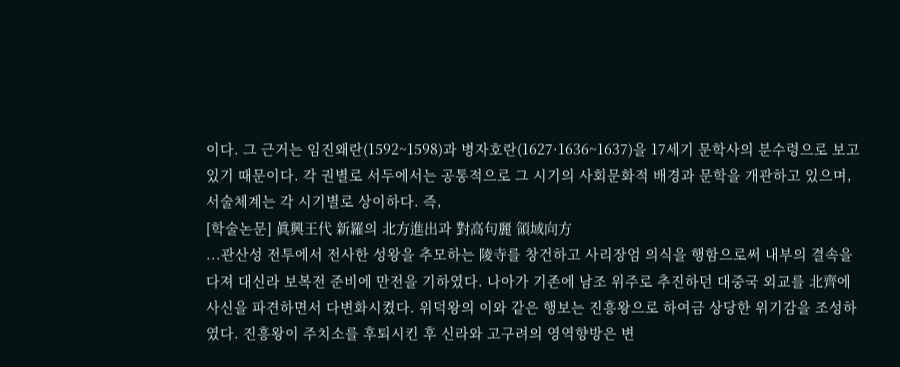이다. 그 근거는 임진왜란(1592~1598)과 병자호란(1627·1636~1637)을 17세기 문학사의 분수령으로 보고 있기 때문이다. 각 권별로 서두에서는 공통적으로 그 시기의 사회문화적 배경과 문학을 개관하고 있으며, 서술체계는 각 시기별로 상이하다. 즉,
[학술논문] 眞興王代 新羅의 北方進出과 對高句麗 領域向方
...관산성 전투에서 전사한 성왕을 추모하는 陵寺를 창건하고 사리장엄 의식을 행함으로써 내부의 결속을 다져 대신라 보복전 준비에 만전을 기하였다. 나아가 기존에 남조 위주로 추진하던 대중국 외교를 北齊에 사신을 파견하면서 다변화시켰다. 위덕왕의 이와 같은 행보는 진흥왕으로 하여금 상당한 위기감을 조성하였다. 진흥왕이 주치소를 후퇴시킨 후 신라와 고구려의 영역향방은 변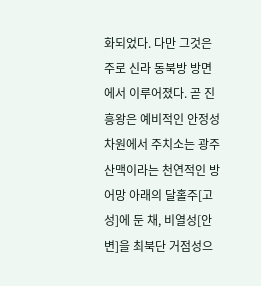화되었다. 다만 그것은 주로 신라 동북방 방면에서 이루어졌다. 곧 진흥왕은 예비적인 안정성 차원에서 주치소는 광주산맥이라는 천연적인 방어망 아래의 달홀주[고성]에 둔 채, 비열성[안변]을 최북단 거점성으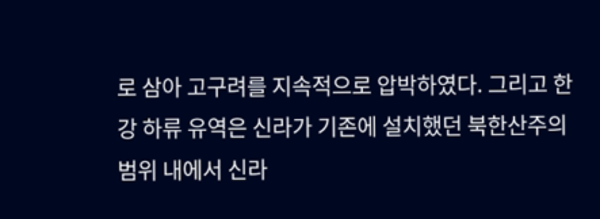로 삼아 고구려를 지속적으로 압박하였다. 그리고 한강 하류 유역은 신라가 기존에 설치했던 북한산주의 범위 내에서 신라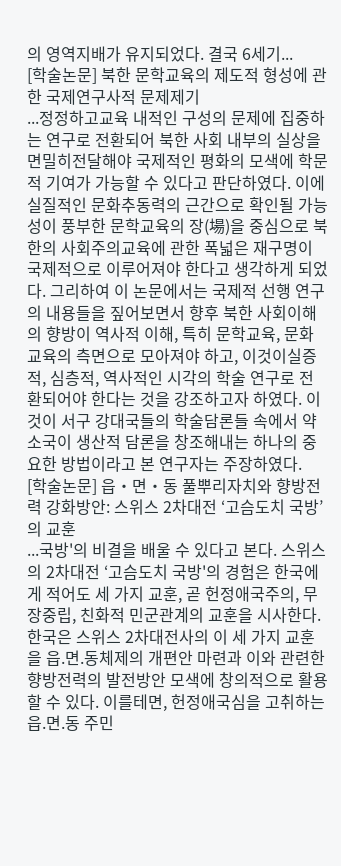의 영역지배가 유지되었다. 결국 6세기...
[학술논문] 북한 문학교육의 제도적 형성에 관한 국제연구사적 문제제기
...정정하고교육 내적인 구성의 문제에 집중하는 연구로 전환되어 북한 사회 내부의 실상을 면밀히전달해야 국제적인 평화의 모색에 학문적 기여가 가능할 수 있다고 판단하였다. 이에 실질적인 문화추동력의 근간으로 확인될 가능성이 풍부한 문학교육의 장(場)을 중심으로 북한의 사회주의교육에 관한 폭넓은 재구명이 국제적으로 이루어져야 한다고 생각하게 되었다. 그리하여 이 논문에서는 국제적 선행 연구의 내용들을 짚어보면서 향후 북한 사회이해의 향방이 역사적 이해, 특히 문학교육, 문화교육의 측면으로 모아져야 하고, 이것이실증적, 심층적, 역사적인 시각의 학술 연구로 전환되어야 한다는 것을 강조하고자 하였다. 이것이 서구 강대국들의 학술담론들 속에서 약소국이 생산적 담론을 창조해내는 하나의 중요한 방법이라고 본 연구자는 주장하였다.
[학술논문] 읍‧면‧동 풀뿌리자치와 향방전력 강화방안: 스위스 2차대전 ‘고슴도치 국방’의 교훈
...국방'의 비결을 배울 수 있다고 본다. 스위스의 2차대전 ‘고슴도치 국방'의 경험은 한국에게 적어도 세 가지 교훈, 곧 헌정애국주의, 무장중립, 친화적 민군관계의 교훈을 시사한다. 한국은 스위스 2차대전사의 이 세 가지 교훈을 읍․면․동체제의 개편안 마련과 이와 관련한 향방전력의 발전방안 모색에 창의적으로 활용할 수 있다. 이를테면, 헌정애국심을 고취하는 읍․면․동 주민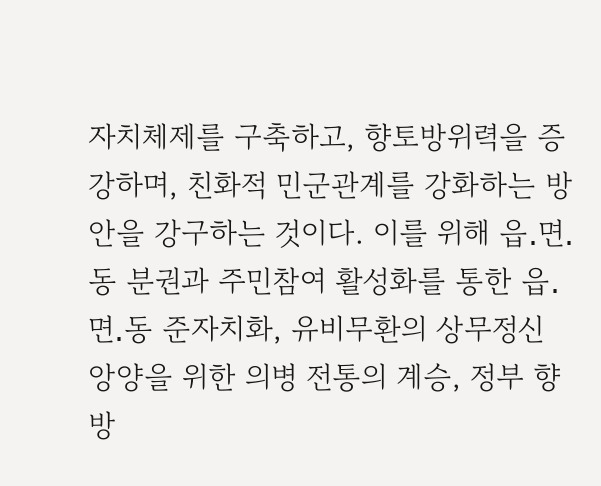자치체제를 구축하고, 향토방위력을 증강하며, 친화적 민군관계를 강화하는 방안을 강구하는 것이다. 이를 위해 읍․면․동 분권과 주민참여 활성화를 통한 읍․면․동 준자치화, 유비무환의 상무정신 앙양을 위한 의병 전통의 계승, 정부 향방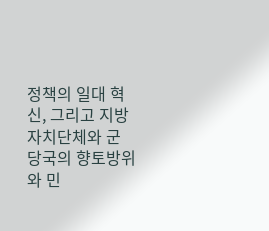정책의 일대 혁신, 그리고 지방자치단체와 군 당국의 향토방위와 민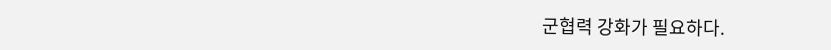군협력 강화가 필요하다.